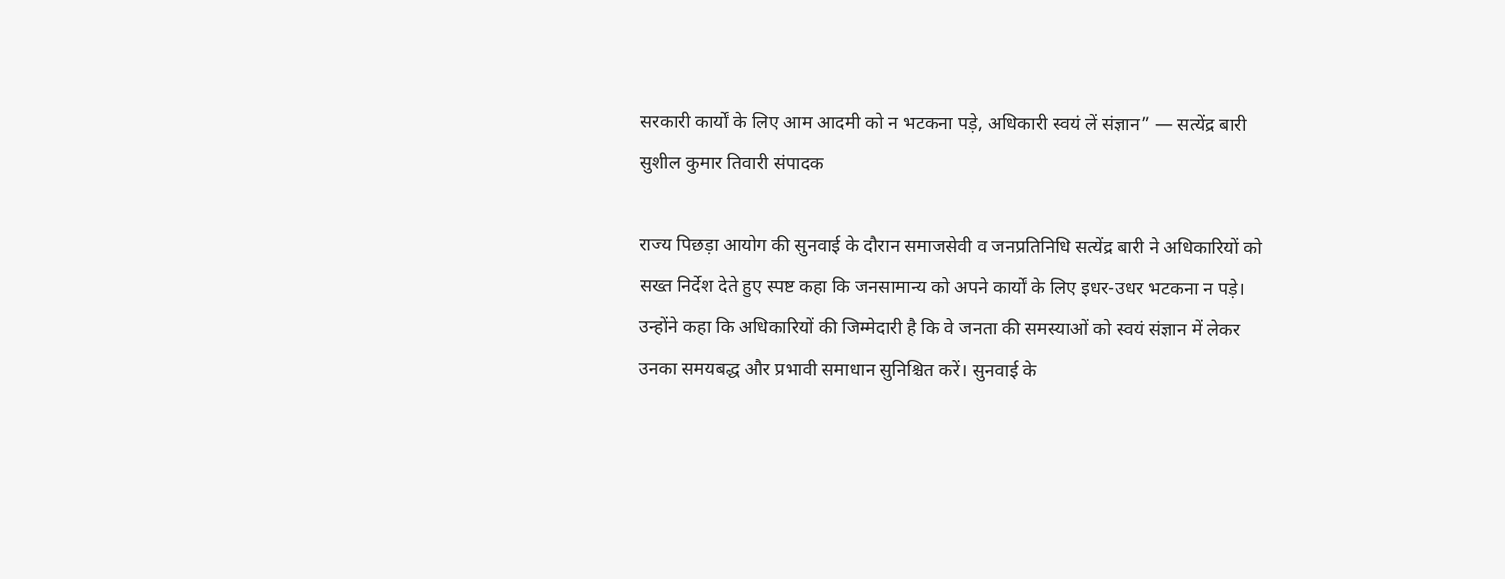सरकारी कार्यों के लिए आम आदमी को न भटकना पड़े, अधिकारी स्वयं लें संज्ञान” — सत्येंद्र बारी
सुशील कुमार तिवारी संपादक

राज्य पिछड़ा आयोग की सुनवाई के दौरान समाजसेवी व जनप्रतिनिधि सत्येंद्र बारी ने अधिकारियों को सख्त निर्देश देते हुए स्पष्ट कहा कि जनसामान्य को अपने कार्यों के लिए इधर-उधर भटकना न पड़े। उन्होंने कहा कि अधिकारियों की जिम्मेदारी है कि वे जनता की समस्याओं को स्वयं संज्ञान में लेकर उनका समयबद्ध और प्रभावी समाधान सुनिश्चित करें। सुनवाई के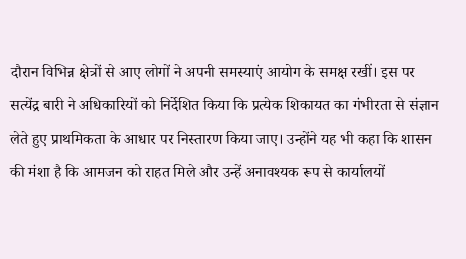दौरान विभिन्न क्षेत्रों से आए लोगों ने अपनी समस्याएं आयोग के समक्ष रखीं। इस पर सत्येंद्र बारी ने अधिकारियों को निर्देशित किया कि प्रत्येक शिकायत का गंभीरता से संज्ञान लेते हुए प्राथमिकता के आधार पर निस्तारण किया जाए। उन्होंने यह भी कहा कि शासन की मंशा है कि आमजन को राहत मिले और उन्हें अनावश्यक रूप से कार्यालयों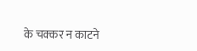के चक्कर न काटने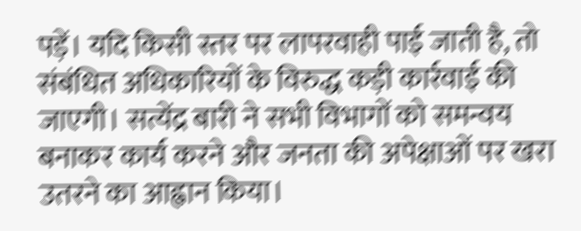पड़ें। यदि किसी स्तर पर लापरवाही पाई जाती है, तो संबंधित अधिकारियों के विरुद्ध कड़ी कार्रवाई की जाएगी। सत्येंद्र बारी ने सभी विभागों को समन्वय बनाकर कार्य करने और जनता की अपेक्षाओं पर खरा उतरने का आह्वान किया।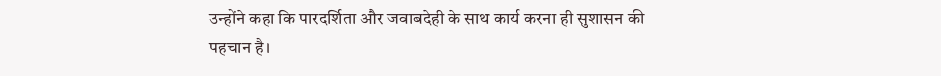उन्होंने कहा कि पारदर्शिता और जवाबदेही के साथ कार्य करना ही सुशासन की पहचान है।